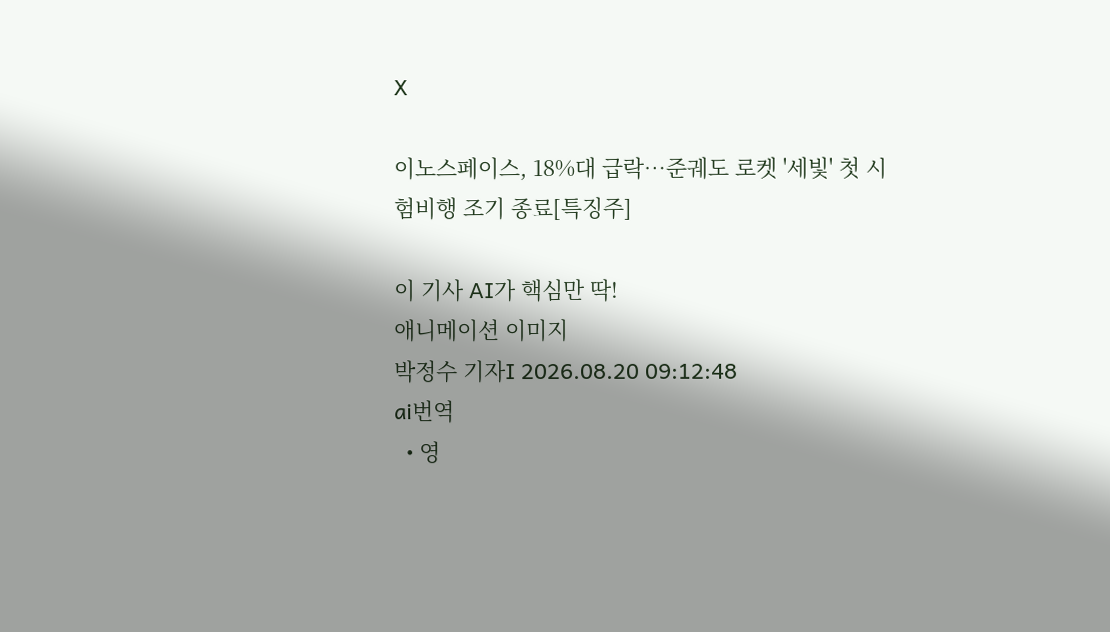X

이노스페이스, 18%대 급락…준궤도 로켓 '세빛' 첫 시험비행 조기 종료[특징주]

이 기사 AI가 핵심만 딱!
애니메이션 이미지
박정수 기자I 2026.08.20 09:12:48
ai번역
  • 영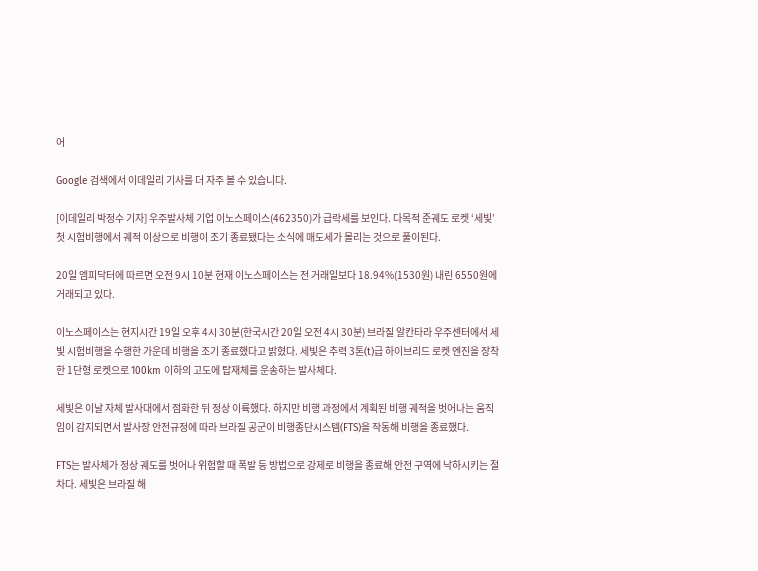어

Google 검색에서 이데일리 기사를 더 자주 볼 수 있습니다.

[이데일리 박정수 기자] 우주발사체 기업 이노스페이스(462350)가 급락세를 보인다. 다목적 준궤도 로켓 ‘세빛’ 첫 시험비행에서 궤적 이상으로 비행이 조기 종료됐다는 소식에 매도세가 몰리는 것으로 풀이된다.

20일 엠피닥터에 따르면 오전 9시 10분 현재 이노스페이스는 전 거래일보다 18.94%(1530원) 내린 6550원에 거래되고 있다.

이노스페이스는 현지시간 19일 오후 4시 30분(한국시간 20일 오전 4시 30분) 브라질 알칸타라 우주센터에서 세빛 시험비행을 수행한 가운데 비행을 조기 종료했다고 밝혔다. 세빛은 추력 3톤(t)급 하이브리드 로켓 엔진을 장착한 1단형 로켓으로 100km 이하의 고도에 탑재체를 운송하는 발사체다.

세빛은 이날 자체 발사대에서 점화한 뒤 정상 이륙했다. 하지만 비행 과정에서 계획된 비행 궤적을 벗어나는 움직임이 감지되면서 발사장 안전규정에 따라 브라질 공군이 비행종단시스템(FTS)을 작동해 비행을 종료했다.

FTS는 발사체가 정상 궤도를 벗어나 위험할 때 폭발 등 방법으로 강제로 비행을 종료해 안전 구역에 낙하시키는 절차다. 세빛은 브라질 해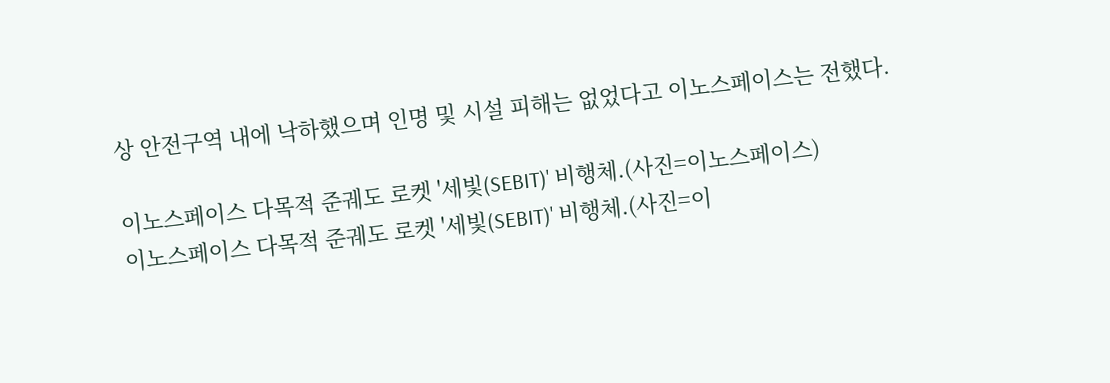상 안전구역 내에 낙하했으며 인명 및 시설 피해는 없었다고 이노스페이스는 전했다.

이노스페이스 다목적 준궤도 로켓 '세빛(SEBIT)' 비행체.(사진=이노스페이스)
이노스페이스 다목적 준궤도 로켓 '세빛(SEBIT)' 비행체.(사진=이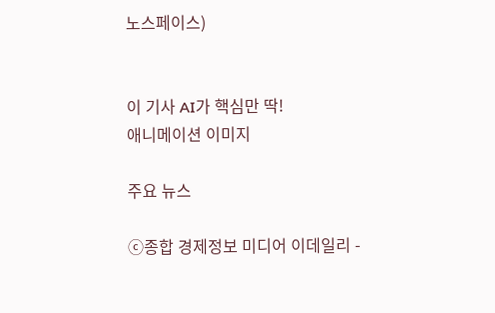노스페이스)


이 기사 AI가 핵심만 딱!
애니메이션 이미지

주요 뉴스

ⓒ종합 경제정보 미디어 이데일리 -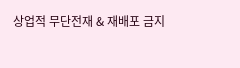상업적 무단전재 & 재배포 금지